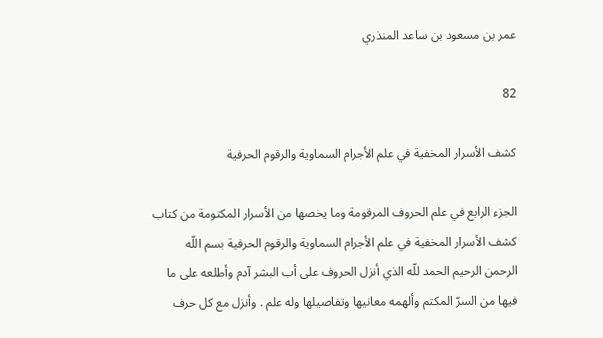عمر بن مسعود بن ساعد المنذري

82

كشف الأسرار المخفية في علم الأجرام السماوية والرقوم الحرفية

الجزء الرابع في علم الحروف المرقومة وما يخصها من الأسرار المكتومة من كتاب كشف الأسرار المخفية في علم الأجرام السماوية والرقوم الحرفية بسم اللّه الرحمن الرحيم الحمد للّه الذي أنزل الحروف على أب البشر آدم وأطلعه على ما فيها من السرّ المكتم وألهمه معانيها وتفاصيلها وله علم . وأنزل مع كل حرف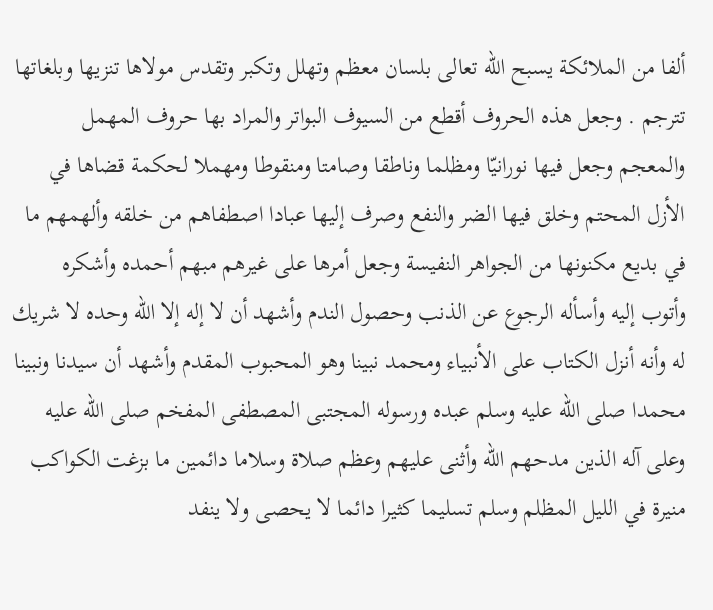ألفا من الملائكة يسبح اللّه تعالى بلسان معظم وتهلل وتكبر وتقدس مولاها تنزيها وبلغاتها تترجم . وجعل هذه الحروف أقطع من السيوف البواتر والمراد بها حروف المهمل والمعجم وجعل فيها نورانيّا ومظلما وناطقا وصامتا ومنقوطا ومهملا لحكمة قضاها في الأزل المحتم وخلق فيها الضر والنفع وصرف إليها عبادا اصطفاهم من خلقه وألهمهم ما في بديع مكنونها من الجواهر النفيسة وجعل أمرها على غيرهم مبهم أحمده وأشكره وأتوب إليه وأسأله الرجوع عن الذنب وحصول الندم وأشهد أن لا إله إلا اللّه وحده لا شريك له وأنه أنزل الكتاب على الأنبياء ومحمد نبينا وهو المحبوب المقدم وأشهد أن سيدنا ونبينا محمدا صلى اللّه عليه وسلم عبده ورسوله المجتبى المصطفى المفخم صلى اللّه عليه وعلى آله الذين مدحهم اللّه وأثنى عليهم وعظم صلاة وسلاما دائمين ما بزغت الكواكب منيرة في الليل المظلم وسلم تسليما كثيرا دائما لا يحصى ولا ينفد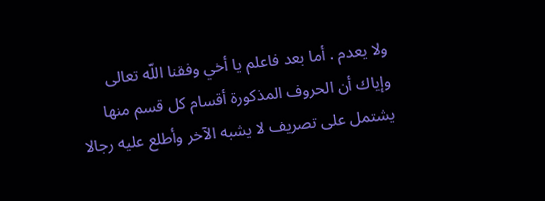ولا يعدم . أما بعد فاعلم يا أخي وفقنا اللّه تعالى وإياك أن الحروف المذكورة أقسام كل قسم منها يشتمل على تصريف لا يشبه الآخر وأطلع عليه رجالا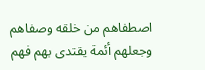اصطفاهم من خلقه وصفاهم وجعلهم أئمة يقتدى بهم فهم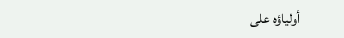أولياؤه على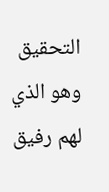التحقيق وهو الذي لهم رفيق